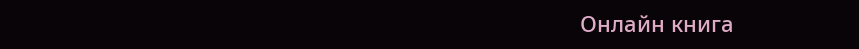Онлайн книга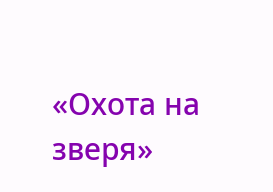«Охота на зверя»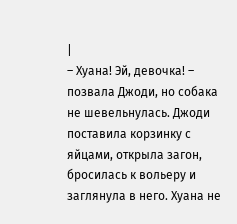|
– Хуана! Эй, девочка! – позвала Джоди, но собака не шевельнулась. Джоди поставила корзинку с яйцами, открыла загон, бросилась к вольеру и заглянула в него. Хуана не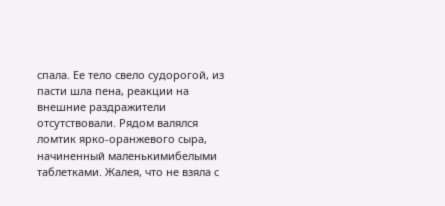спала. Ее тело свело судорогой, из пасти шла пена, реакции на внешние раздражители отсутствовали. Рядом валялся ломтик ярко-оранжевого сыра, начиненный маленькимибелыми таблетками. Жалея, что не взяла с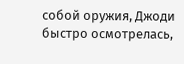собой оружия, Джоди быстро осмотрелась,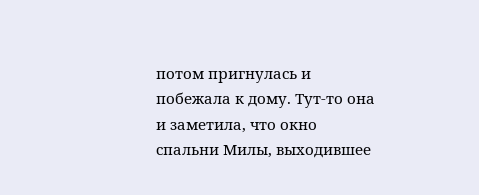потом пригнулась и побежала к дому. Тут‑то она и заметила, что окно спальни Милы, выходившее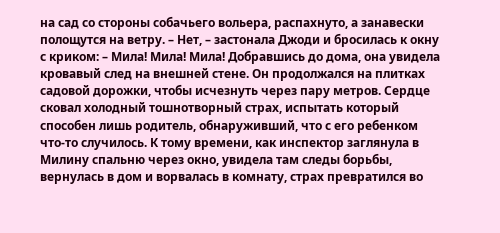на сад со стороны собачьего вольера, распахнуто, а занавески полощутся на ветру. – Нет, – застонала Джоди и бросилась к окну с криком: – Мила! Мила! Мила! Добравшись до дома, она увидела кровавый след на внешней стене. Он продолжался на плитках садовой дорожки, чтобы исчезнуть через пару метров. Сердце сковал холодный тошнотворный страх, испытать который способен лишь родитель, обнаруживший, что с его ребенком что‑то случилось. К тому времени, как инспектор заглянула в Милину спальню через окно, увидела там следы борьбы, вернулась в дом и ворвалась в комнату, страх превратился во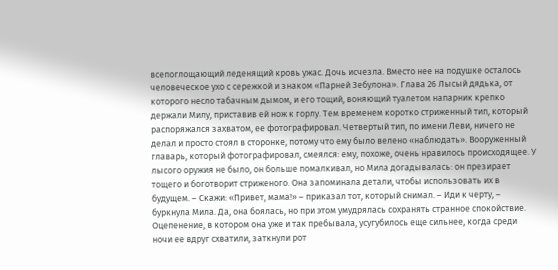всепоглощающий леденящий кровь ужас. Дочь исчезла. Вместо нее на подушке осталось человеческое ухо с сережкой и знаком «Парней Зебулона». Глава 26 Лысый дядька, от которого несло табачным дымом, и его тощий, воняющий туалетом напарник крепко держали Милу, приставив ей нож к горлу. Тем временем коротко стриженный тип, который распоряжался захватом, ее фотографировал. Четвертый тип, по имени Леви, ничего не делал и просто стоял в сторонке, потому что ему было велено «наблюдать». Вооруженный главарь, который фотографировал, смеялся: ему, похоже, очень нравилось происходящее. У лысого оружия не было, он больше помалкивал, но Мила догадывалась: он презирает тощего и боготворит стриженого. Она запоминала детали, чтобы использовать их в будущем. – Скажи: «Привет, мама!» – приказал тот, который снимал. – Иди к черту, – буркнула Мила. Да, она боялась, но при этом умудрялась сохранять странное спокойствие. Оцепенение, в котором она уже и так пребывала, усугубилось еще сильнее, когда среди ночи ее вдруг схватили, заткнули рот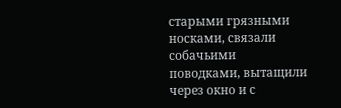старыми грязными носками, связали собачьими поводками, вытащили через окно и с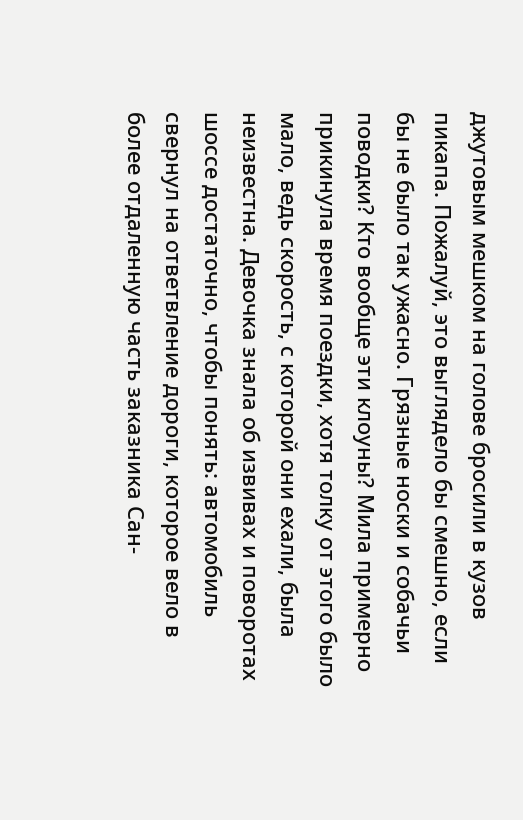джутовым мешком на голове бросили в кузов пикапа. Пожалуй, это выглядело бы смешно, если бы не было так ужасно. Грязные носки и собачьи поводки? Кто вообще эти клоуны? Мила примерно прикинула время поездки, хотя толку от этого было мало, ведь скорость, с которой они ехали, была неизвестна. Девочка знала об извивах и поворотах шоссе достаточно, чтобы понять: автомобиль свернул на ответвление дороги, которое вело в более отдаленную часть заказника Сан-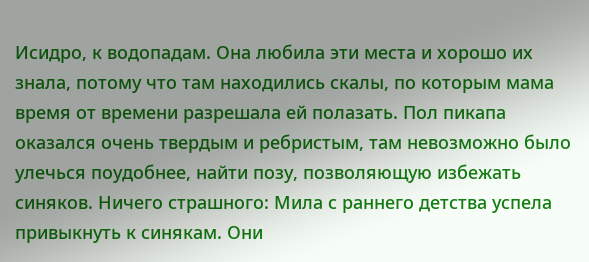Исидро, к водопадам. Она любила эти места и хорошо их знала, потому что там находились скалы, по которым мама время от времени разрешала ей полазать. Пол пикапа оказался очень твердым и ребристым, там невозможно было улечься поудобнее, найти позу, позволяющую избежать синяков. Ничего страшного: Мила с раннего детства успела привыкнуть к синякам. Они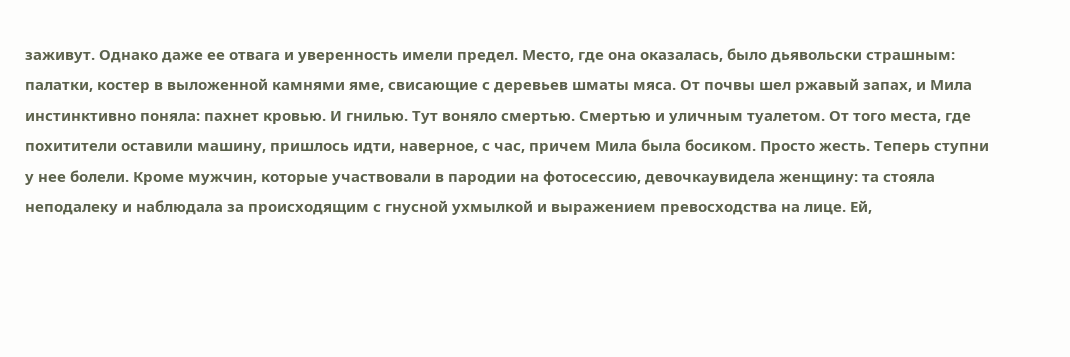заживут. Однако даже ее отвага и уверенность имели предел. Место, где она оказалась, было дьявольски страшным: палатки, костер в выложенной камнями яме, свисающие с деревьев шматы мяса. От почвы шел ржавый запах, и Мила инстинктивно поняла: пахнет кровью. И гнилью. Тут воняло смертью. Смертью и уличным туалетом. От того места, где похитители оставили машину, пришлось идти, наверное, с час, причем Мила была босиком. Просто жесть. Теперь ступни у нее болели. Кроме мужчин, которые участвовали в пародии на фотосессию, девочкаувидела женщину: та стояла неподалеку и наблюдала за происходящим с гнусной ухмылкой и выражением превосходства на лице. Ей,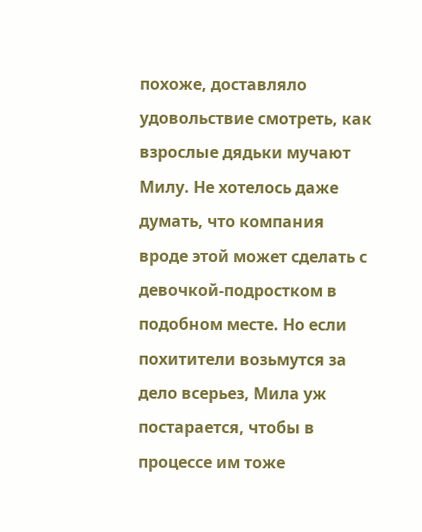похоже, доставляло удовольствие смотреть, как взрослые дядьки мучают Милу. Не хотелось даже думать, что компания вроде этой может сделать с девочкой-подростком в подобном месте. Но если похитители возьмутся за дело всерьез, Мила уж постарается, чтобы в процессе им тоже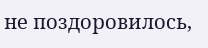не поздоровилось,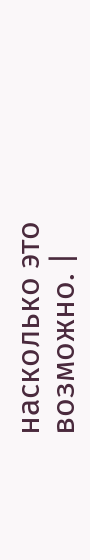насколько это возможно. |